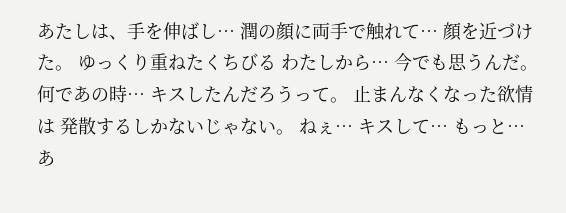あたしは、手を伸ばし… 潤の顔に両手で触れて… 顔を近づけた。 ゆっくり重ねたくちびる わたしから… 今でも思うんだ。 何であの時… キスしたんだろうって。 止まんなくなった欲情は 発散するしかないじゃない。 ねぇ… キスして… もっと… あ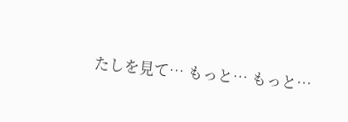たしを見て… もっと… もっと…